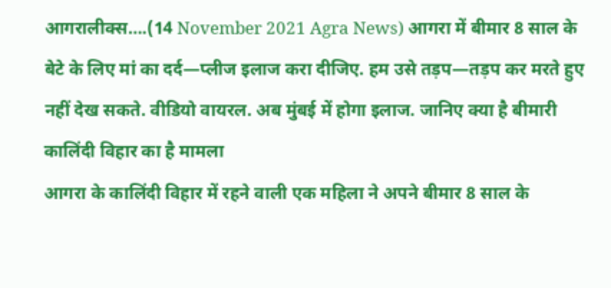आगरालीक्स….(14 November 2021 Agra News) आगरा में बीमार 8 साल के बेटे के लिए मां का दर्द—प्लीज इलाज करा दीजिए. हम उसे तड़प—तड़प कर मरते हुए नहीं देख सकते. वीडियो वायरल. अब मुंबई में होगा इलाज. जानिए क्या है बीमारी
कालिंदी विहार का है मामला
आगरा के कालिंदी विहार में रहने वाली एक महिला ने अपने बीमार 8 साल के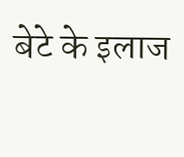बेटे के इलाज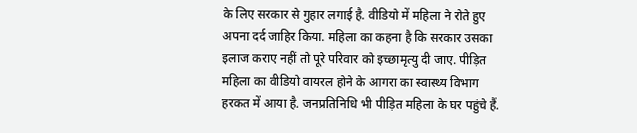के लिए सरकार से गुहार लगाई है. वीडियो में महिला ने रोते हुए अपना दर्द जाहिर किया. महिला का कहना है कि सरकार उसका इलाज कराए नहीं तो पूरे परिवार को इच्छामृत्यु दी जाए. पीड़ित महिला का वीडियो वायरल होने के आगरा का स्वास्थ्य विभाग हरकत में आया है. जनप्रतिनिधि भी पीड़ित महिला के घर पहुंचे हैं.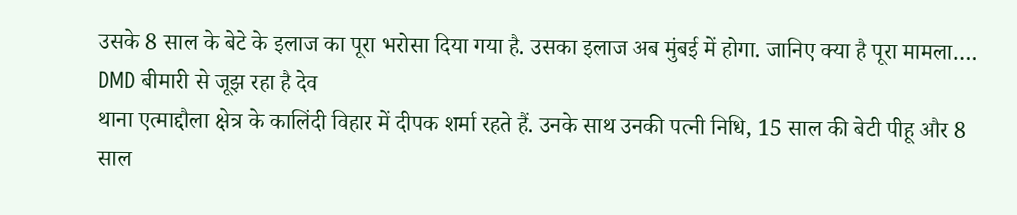उसके 8 साल के बेटे के इलाज का पूरा भरोसा दिया गया है. उसका इलाज अब मुंबई में होगा. जानिए क्या है पूरा मामला….
DMD बीमारी से जूझ रहा है देव
थाना एत्माद्दौला क्षेत्र के कालिंदी विहार में दीपक शर्मा रहते हैं. उनके साथ उनकी पत्नी निधि, 15 साल की बेटी पीहू और 8 साल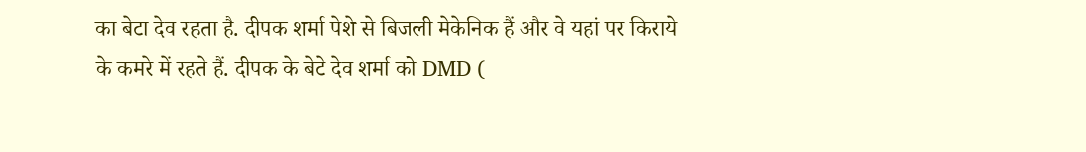का बेटा देव रहता है. दीपक शर्मा पेशे से बिजली मेकेनिक हैं और वे यहां पर किराये के कमरे में रहते हैं. दीपक के बेटे देव शर्मा को DMD (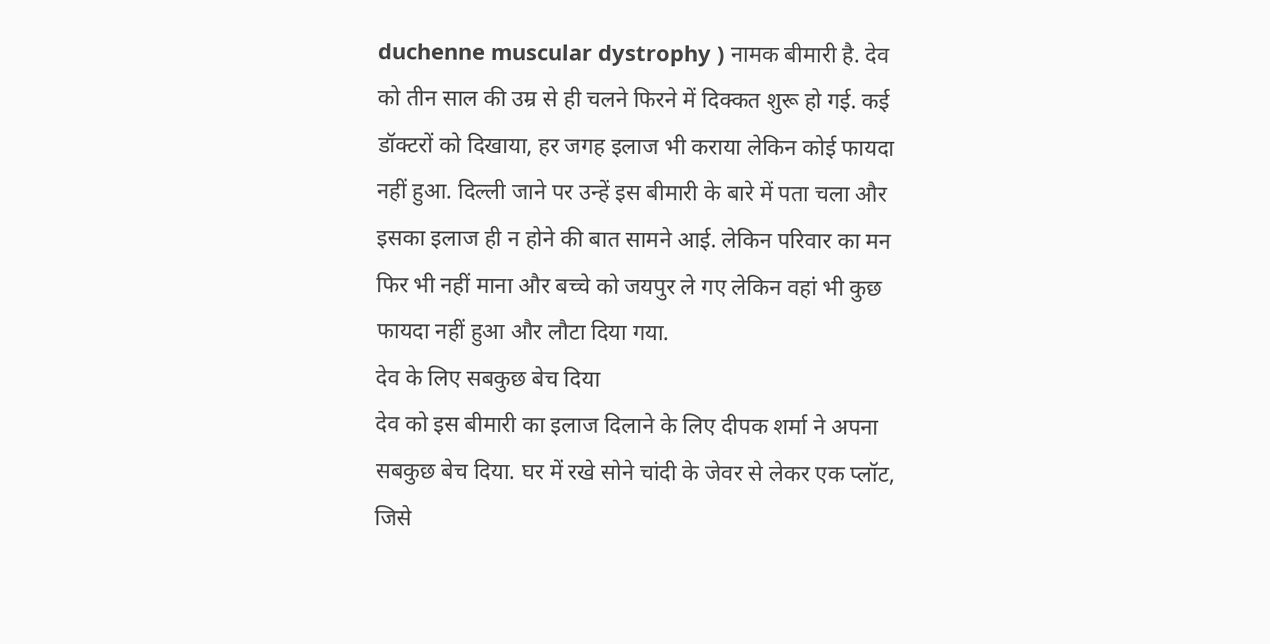duchenne muscular dystrophy ) नामक बीमारी है. देव को तीन साल की उम्र से ही चलने फिरने में दिक्कत शुरू हो गई. कई डॉक्टरों को दिखाया, हर जगह इलाज भी कराया लेकिन कोई फायदा नहीं हुआ. दिल्ली जाने पर उन्हें इस बीमारी के बारे में पता चला और इसका इलाज ही न होने की बात सामने आई. लेकिन परिवार का मन फिर भी नहीं माना और बच्चे को जयपुर ले गए लेकिन वहां भी कुछ फायदा नहीं हुआ और लौटा दिया गया.
देव के लिए सबकुछ बेच दिया
देव को इस बीमारी का इलाज दिलाने के लिए दीपक शर्मा ने अपना सबकुछ बेच दिया. घर में रखे सोने चांदी के जेवर से लेकर एक प्लॉट, जिसे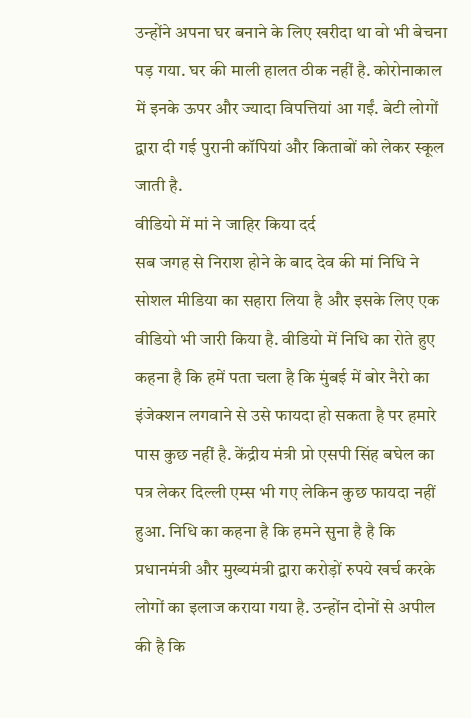उन्होंने अपना घर बनाने के लिए खरीदा था वो भी बेचना पड़ गया. घर की माली हालत ठीक नहीं है. कोरोनाकाल में इनके ऊपर और ज्यादा विपत्तियां आ गईं. बेटी लोगों द्वारा दी गई पुरानी कॉपियां और किताबों को लेकर स्कूल जाती है.
वीडियो में मां ने जाहिर किया दर्द
सब जगह से निराश होने के बाद देव की मां निधि ने सोशल मीडिया का सहारा लिया है और इसके लिए एक वीडियो भी जारी किया है. वीडियो में निधि का रोते हुए कहना है कि हमें पता चला है कि मुंबई में बोर नैरो का इंजेक्शन लगवाने से उसे फायदा हो सकता है पर हमारे पास कुछ नहीं है. केंद्रीय मंत्री प्रो एसपी सिंह बघेल का पत्र लेकर दिल्ली एम्स भी गए लेकिन कुछ फायदा नहीं हुआ. निधि का कहना है कि हमने सुना है है कि प्रधानमंत्री और मुख्यमंत्री द्वारा करोड़ों रुपये खर्च करके लोगों का इलाज कराया गया है. उन्होंन दोनों से अपील की है कि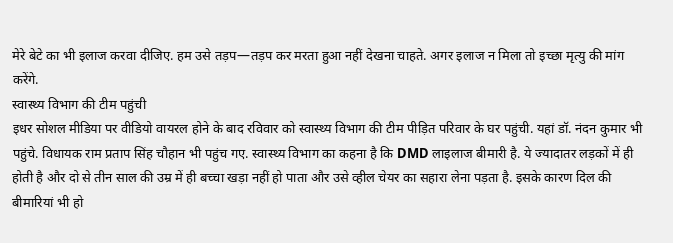मेरे बेटे का भी इलाज करवा दीजिए. हम उसे तड़प—तड़प कर मरता हुआ नहीं देखना चाहते. अगर इलाज न मिला तो इच्छा मृत्यु की मांग करेंगे.
स्वास्थ्य विभाग की टीम पहुंची
इधर सोशल मीडिया पर वीडियो वायरल होने के बाद रविवार को स्वास्थ्य विभाग की टीम पीड़ित परिवार के घर पहुंची. यहां डॉ. नंदन कुमार भी पहुंचे. विधायक राम प्रताप सिंह चौहान भी पहुंच गए. स्वास्थ्य विभाग का कहना है कि DMD लाइलाज बीमारी है. ये ज्यादातर लड़कों में ही होती है और दो से तीन साल की उम्र में ही बच्चा खड़ा नहीं हो पाता और उसे व्हील चेयर का सहारा लेना पड़ता है. इसके कारण दिल की बीमारियां भी हो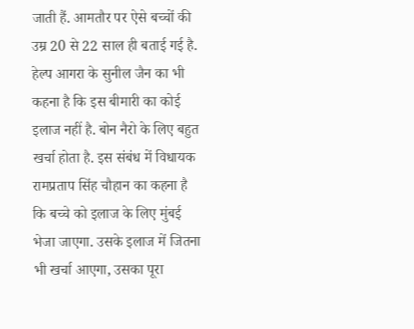जाती हैं. आमतौर पर ऐसे बच्चों की उम्र 20 से 22 साल ही बताई गई है. हेल्प आगरा के सुनील जैन का भी कहना है कि इस बीमारी का कोई इलाज नहीं है. बोन नैरो के लिए बहुत खर्चा होता है. इस संबंध में विधायक रामप्रताप सिंह चौहान का कहना है कि बच्चे को इलाज के लिए मुंबई भेजा जाएगा. उसके इलाज में जितना भी खर्चा आएगा, उसका पूरा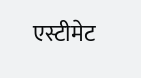एस्टीमेट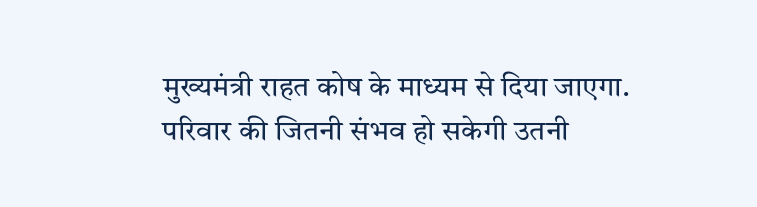मुख्यमंत्री राहत कोष के माध्यम से दिया जाएगा. परिवार की जितनी संभव हो सकेगी उतनी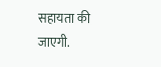सहायता की जाएगी.